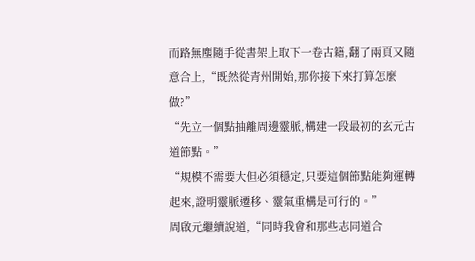而路無塵隨手從書架上取下一卷古籍,翻了兩頁又隨意合上,“既然從青州開始,那你接下來打算怎麼做?”
“先立一個點抽離周邊靈脈,構建一段最初的玄元古道節點。”
“規模不需要大但必須穩定,只要這個節點能夠運轉起來,證明靈脈遷移、靈氣重構是可行的。”
周啟元繼續說道,“同時我會和那些志同道合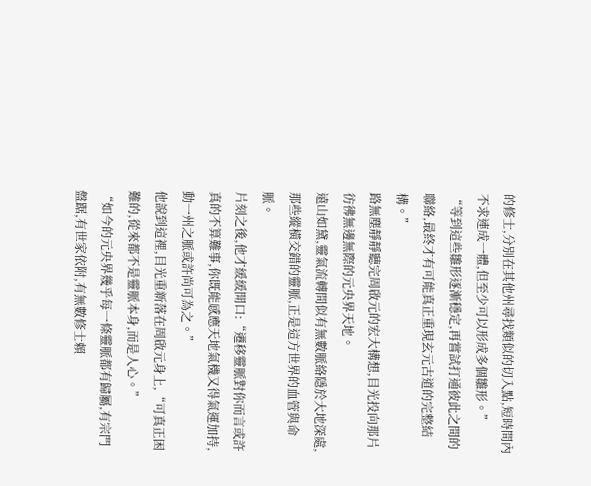的修士,分別在其他州尋找類似的切入點,短時間內不求連成一體,但至少可以形成多個雛形。”
“等到這些雛形逐漸穩定,再嘗試打通彼此之間的聯絡,最終才有可能真正重現玄元古道的完整結構。”
路無塵靜靜聽完周啟元的宏大構想,目光投向那片彷彿無邊無際的元央界天地。
遠山如黛,靈氣流轉間似有無數脈絡隱於大地深處,那些縱橫交錯的靈脈,正是這方世界的血管與命脈。
片刻之後,他才緩緩開口:“遷移靈脈對你而言或許真的不算難事,你既能感應天地氣機又得氣運加持,動一州之脈或許尚可為之。”
他說到這裡,目光重新落在周啟元身上,“可真正困難的,從來都不是靈脈本身,而是人心。”
“如今的元央界幾乎每一條靈脈都有歸屬,有宗門盤踞,有世家依附,有無數修士賴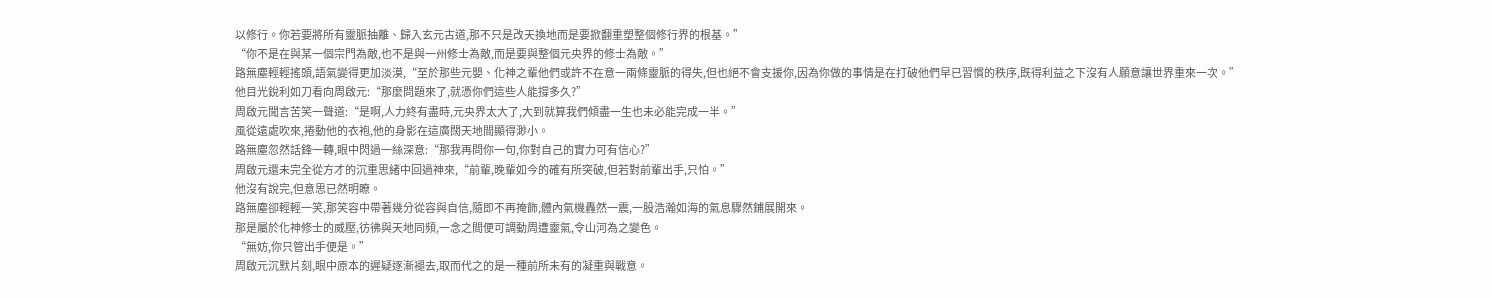以修行。你若要將所有靈脈抽離、歸入玄元古道,那不只是改天換地而是要掀翻重塑整個修行界的根基。”
“你不是在與某一個宗門為敵,也不是與一州修士為敵,而是要與整個元央界的修士為敵。”
路無塵輕輕搖頭,語氣變得更加淡漠,“至於那些元嬰、化神之輩他們或許不在意一兩條靈脈的得失,但也絕不會支援你,因為你做的事情是在打破他們早已習慣的秩序,既得利益之下沒有人願意讓世界重來一次。”
他目光銳利如刀看向周啟元:“那麼問題來了,就憑你們這些人能撐多久?”
周啟元聞言苦笑一聲道:“是啊,人力終有盡時,元央界太大了,大到就算我們傾盡一生也未必能完成一半。”
風從遠處吹來,捲動他的衣袍,他的身影在這廣闊天地間顯得渺小。
路無塵忽然話鋒一轉,眼中閃過一絲深意:“那我再問你一句,你對自己的實力可有信心?”
周啟元還未完全從方才的沉重思緒中回過神來,“前輩,晚輩如今的確有所突破,但若對前輩出手,只怕。”
他沒有說完,但意思已然明瞭。
路無塵卻輕輕一笑,那笑容中帶著幾分從容與自信,隨即不再掩飾,體內氣機轟然一震,一股浩瀚如海的氣息驟然鋪展開來。
那是屬於化神修士的威壓,彷彿與天地同頻,一念之間便可調動周遭靈氣,令山河為之變色。
“無妨,你只管出手便是。”
周啟元沉默片刻,眼中原本的遲疑逐漸褪去,取而代之的是一種前所未有的凝重與戰意。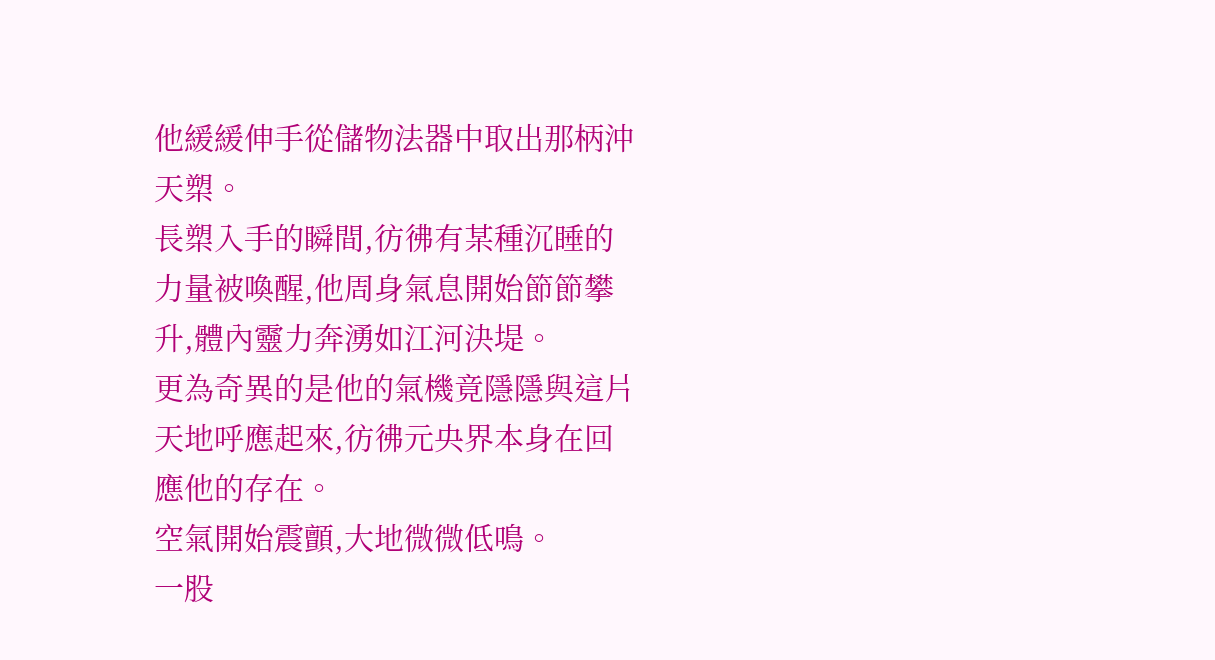他緩緩伸手從儲物法器中取出那柄沖天槊。
長槊入手的瞬間,彷彿有某種沉睡的力量被喚醒,他周身氣息開始節節攀升,體內靈力奔湧如江河決堤。
更為奇異的是他的氣機竟隱隱與這片天地呼應起來,彷彿元央界本身在回應他的存在。
空氣開始震顫,大地微微低鳴。
一股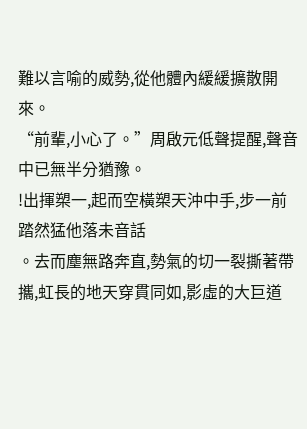難以言喻的威勢,從他體內緩緩擴散開來。
“前輩,小心了。”周啟元低聲提醒,聲音中已無半分猶豫。
!出揮槊一,起而空橫槊天沖中手,步一前踏然猛他落未音話
。去而塵無路奔直,勢氣的切一裂撕著帶攜,虹長的地天穿貫同如,影虛的大巨道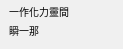一作化力靈間瞬一那